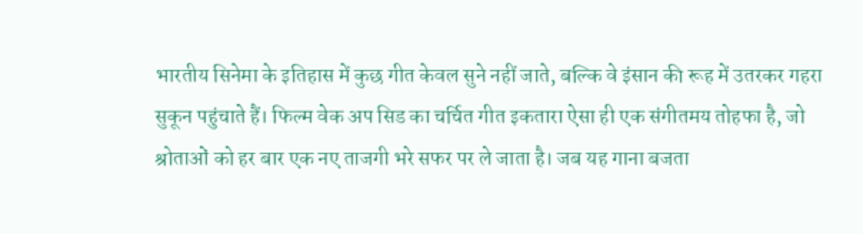भारतीय सिनेमा के इतिहास में कुछ गीत केवल सुने नहीं जाते, बल्कि वे इंसान की रूह में उतरकर गहरा सुकून पहुंचाते हैं। फिल्म वेक अप सिड का चर्चित गीत इकतारा ऐसा ही एक संगीतमय तोहफा है, जो श्रोताओं को हर बार एक नए ताजगी भरे सफर पर ले जाता है। जब यह गाना बजता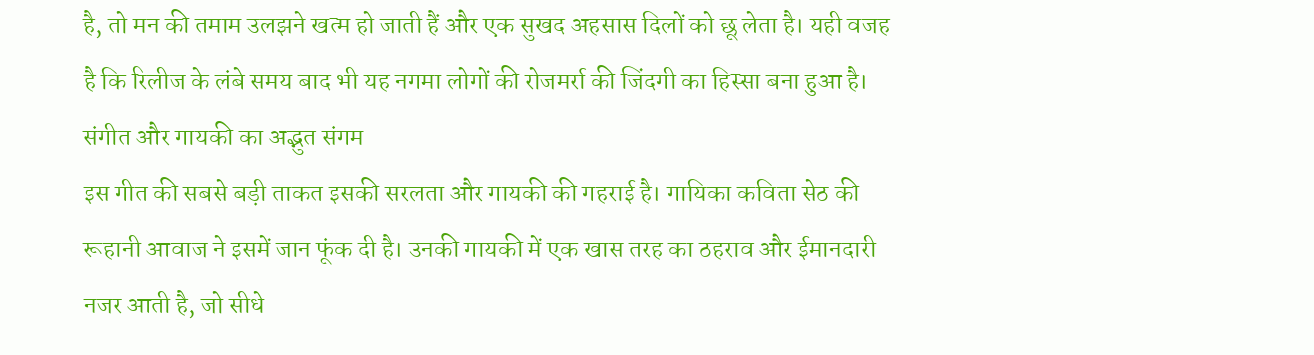है, तो मन की तमाम उलझने खत्म हो जाती हैं और एक सुखद अहसास दिलों को छू लेता है। यही वजह है कि रिलीज के लंबे समय बाद भी यह नगमा लोगों की रोजमर्रा की जिंदगी का हिस्सा बना हुआ है।
संगीत और गायकी का अद्भुत संगम
इस गीत की सबसे बड़ी ताकत इसकी सरलता और गायकी की गहराई है। गायिका कविता सेठ की रूहानी आवाज ने इसमें जान फूंक दी है। उनकी गायकी में एक खास तरह का ठहराव और ईमानदारी नजर आती है, जो सीधे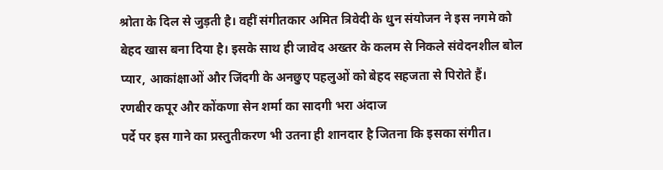श्रोता के दिल से जुड़ती है। वहीं संगीतकार अमित त्रिवेदी के धुन संयोजन ने इस नगमे को बेहद खास बना दिया है। इसके साथ ही जावेद अख्तर के कलम से निकले संवेदनशील बोल प्यार, आकांक्षाओं और जिंदगी के अनछुए पहलुओं को बेहद सहजता से पिरोते हैं।
रणबीर कपूर और कोंकणा सेन शर्मा का सादगी भरा अंदाज
पर्दे पर इस गाने का प्रस्तुतीकरण भी उतना ही शानदार है जितना कि इसका संगीत।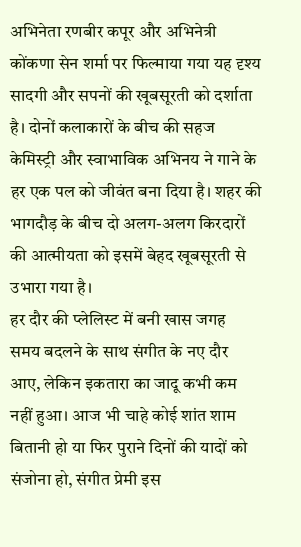अभिनेता रणबीर कपूर और अभिनेत्री कोंकणा सेन शर्मा पर फिल्माया गया यह दृश्य सादगी और सपनों की खूबसूरती को दर्शाता है। दोनों कलाकारों के बीच की सहज केमिस्ट्री और स्वाभाविक अभिनय ने गाने के हर एक पल को जीवंत बना दिया है। शहर की भागदौड़ के बीच दो अलग-अलग किरदारों की आत्मीयता को इसमें बेहद खूबसूरती से उभारा गया है।
हर दौर की प्लेलिस्ट में बनी खास जगह
समय बदलने के साथ संगीत के नए दौर आए, लेकिन इकतारा का जादू कभी कम नहीं हुआ। आज भी चाहे कोई शांत शाम बितानी हो या फिर पुराने दिनों की यादों को संजोना हो, संगीत प्रेमी इस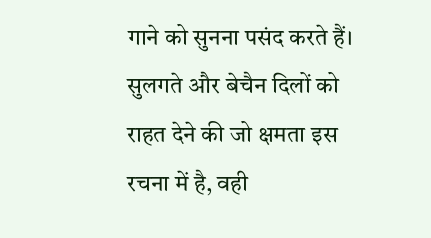गाने को सुनना पसंद करते हैं। सुलगते और बेचैन दिलों को राहत देने की जो क्षमता इस रचना में है, वही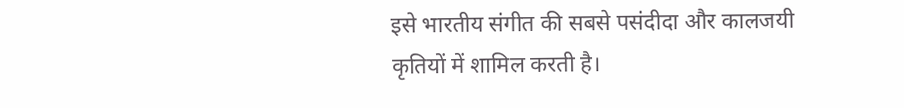इसे भारतीय संगीत की सबसे पसंदीदा और कालजयी कृतियों में शामिल करती है।